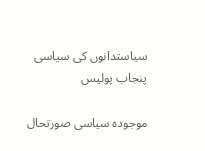سیاستدانوں کی سیاسی پنجاب پولیس

موجودہ سیاسی صورتحال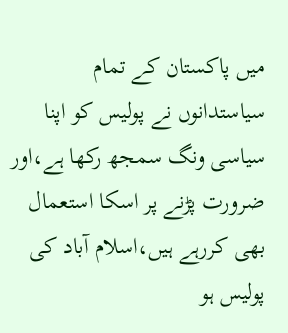میں پاکستان کے تمام سیاستدانوں نے پولیس کو اپنا سیاسی ونگ سمجھ رکھا ہے،اور ضرورت پڑنے پر اسکا استعمال بھی کررہے ہیں،اسلام آباد کی پولیس ہو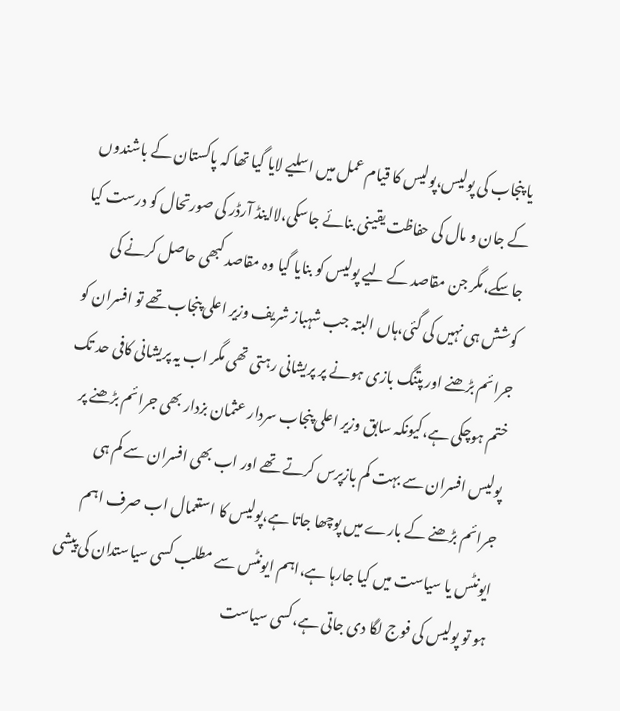یا پنجاب کی پولیس،پولیس کا قیام عمل میں اسلیے لایا گیا تھا کہ پاکستان کے باشندوں کے جان و مال کی حفاظت یقینی بنائے جاسکی،لااینڈ آرڈر کی صورتحال کو درست کیا جاسکے،مگر جن مقاصد کے لیے پولیس کو بنایا گیا وہ مقاصد کبھی حاصل کرنے کی کوشش ہی نہیں کی گئی،ہاں البتہ جب شہباز شریف وزیر اعلی پنجاب تھے تو افسران کو جرائم بڑھنے اور پتنگ بازی ہونے پر پریشانی رہتی تھی مگر اب یہ پریشانی کافی حد تک ختم ہوچکی ہے،کیونکہ سابق وزیر اعلی پنجاب سردار عثمان بزدار بھی جرائم بڑھنے پر پولیس افسران سے بہت کم بازپرس کرتے تھے اور اب بھی افسران سے کم ہی جرائم بڑھنے کے بارے میں پوچھا جاتا ہے،پولیس کا استعمال اب صرف اہم ایونٹس یا سیاست میں کیا جارہا ہے،اہم ایونٹس سے مطلب کسی سیاستدان کی پیشی ہو تو پولیس کی فوج لگا دی جاتی ہے،کسی سیاست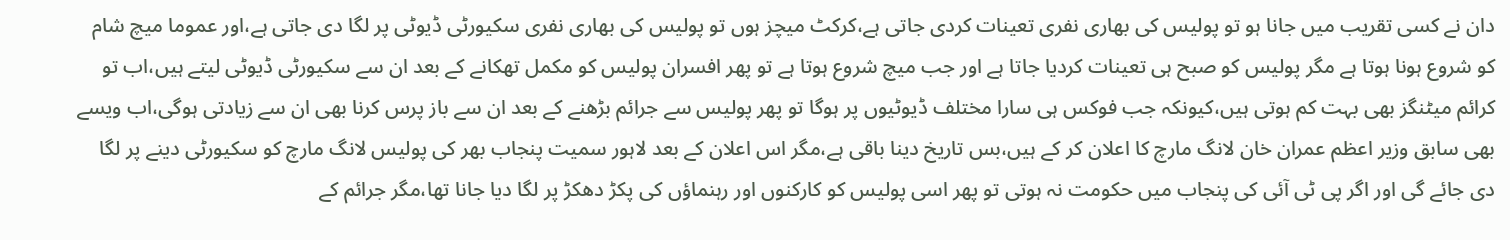دان نے کسی تقریب میں جانا ہو تو پولیس کی بھاری نفری تعینات کردی جاتی ہے،کرکٹ میچز ہوں تو پولیس کی بھاری نفری سکیورٹی ڈیوٹی پر لگا دی جاتی ہے،اور عموما میچ شام کو شروع ہونا ہوتا ہے مگر پولیس کو صبح ہی تعینات کردیا جاتا ہے اور جب میچ شروع ہوتا ہے تو پھر افسران پولیس کو مکمل تھکانے کے بعد ان سے سکیورٹی ڈیوٹی لیتے ہیں،اب تو کرائم میٹنگز بھی بہت کم ہوتی ہیں،کیونکہ جب فوکس ہی سارا مختلف ڈیوٹیوں پر ہوگا تو پھر پولیس سے جرائم بڑھنے کے بعد ان سے باز پرس کرنا بھی ان سے زیادتی ہوگی،اب ویسے بھی سابق وزیر اعظم عمران خان لانگ مارچ کا اعلان کر کے ہیں،بس تاریخ دینا باقی ہے،مگر اس اعلان کے بعد لاہور سمیت پنجاب بھر کی پولیس لانگ مارچ کو سکیورٹی دینے پر لگا دی جائے گی اور اگر پی ٹی آئی کی پنجاب میں حکومت نہ ہوتی تو پھر اسی پولیس کو کارکنوں اور رہنماؤں کی پکڑ دھکڑ پر لگا دیا جانا تھا،مگر جرائم کے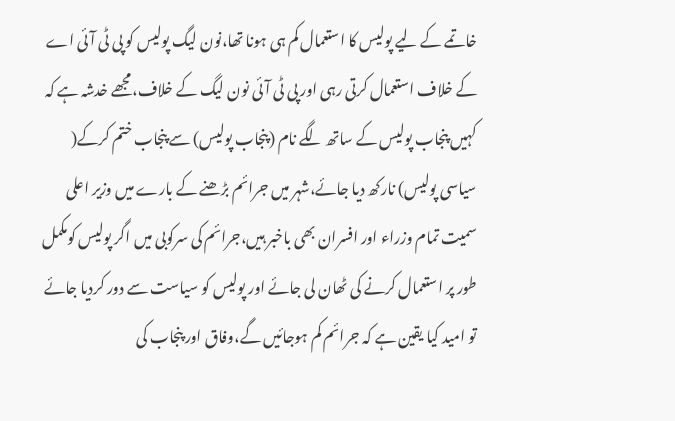خاتمے کے لیے پولیس کا استعمال کم ہی ہونا تھا،نون لیگ پولیس کو پی ٹی آئی اے کے خلاف استعمال کرتی رہی اور پی ٹی آئی نون لیگ کے خلاف،مجھے خدشہ ہے کہ کہیں پنجاب پولیس کے ساتھ لگے نام (پنجاب پولیس) سے پنجاب ختم کرکے( سیاسی پولیس) نارکھ دیا جائے،شہر میں جرائم بڑھنے کے بارے میں وزیر اعلی سمیت تمام وزراء اور افسران بھی باخبر ہیں،جرائم کی سرکوبی میں اگر پولیس کومکمل طور پر استعمال کرنے کی ٹھان لی جائے اور پولیس کو سیاست سے دور کردیا جائے تو امید کیا یقین ہے کہ جرائم کم ہوجائیں گے،وفاق اور پنجاب کی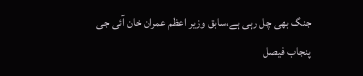جنگ بھی چل رہی ہے،سابق وزیر اعظم عمران خان آئی جی پنجاب فیصل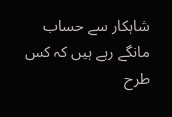شاہکار سے حساب مانگے رہے ہیں کہ کس طرح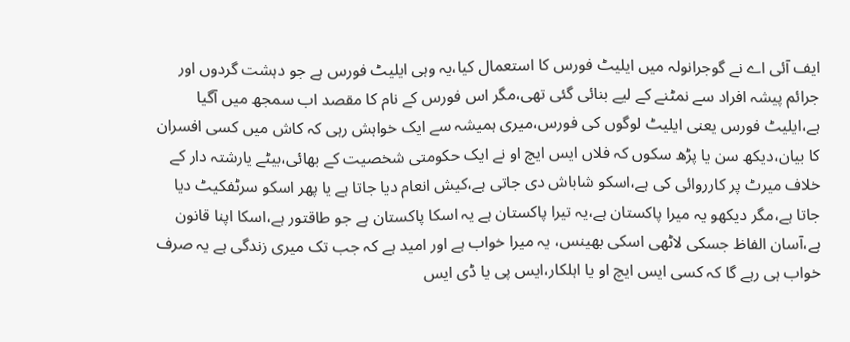ایف آئی اے نے گوجرانولہ میں ایلیٹ فورس کا استعمال کیا،یہ وہی ایلیٹ فورس ہے جو دہشت گردوں اور جرائم پیشہ افراد سے نمٹنے کے لیے بنائی گئی تھی،مگر اس فورس کے نام کا مقصد اب سمجھ میں آگیا ہے،ایلیٹ فورس یعنی ایلیٹ لوگوں کی فورس،میری ہمیشہ سے ایک خواہش رہی کہ کاش میں کسی افسران کا بیان،دیکھ سن یا پڑھ سکوں کہ فلاں ایس ایچ او نے ایک حکومتی شخصیت کے بھائی،بیٹے یارشتہ دار کے خلاف میرٹ پر کارروائی کی ہے،اسکو شاباش دی جاتی ہے،کیش انعام دیا جاتا ہے یا پھر اسکو سرٹفکیٹ دیا جاتا ہے،مگر دیکھو یہ میرا پاکستان ہے،یہ تیرا پاکستان ہے یہ اسکا پاکستان ہے جو طاقتور ہے،اسکا اپنا قانون ہے،آسان الفاظ جسکی لاٹھی اسکی بھینس، یہ میرا خواب ہے اور امید ہے کہ جب تک میری زندگی ہے یہ صرف خواب ہی رہے گا کہ کسی ایس ایچ او یا اہلکار،ایس پی یا ڈی ایس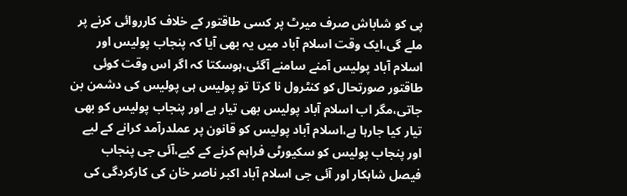پی کو شاباش صرف میرٹ پر کسی طاقتور کے خلاف کارروائی کرنے پر ملے گی،ایک وقت اسلام آباد میں یہ بھی آیا کہ پنجاب پولیس اور اسلام آباد پولیس آمنے سامنے آگئی،ہوسکتا کہ اگر اس وقت کوئی طاقتور صورتحال کو کنٹرول نا کرتا تو پولیس ہی پولیس کی دشمن بن جاتی،مگر اب اسلام آباد پولیس بھی تیار ہے اور پنجاب پولیس کو بھی تیار کیا جارہا ہے،اسلام آباد پولیس کو قانون پر عملدرآمد کرانے کے لیے اور پنجاب پولیس کو سکیورٹی فراہم کرنے کے کیے،آئی جی پنجاب فیصل شاہکار اور آئی جی اسلام آباد اکبر ناصر خان کی کارکردگی کی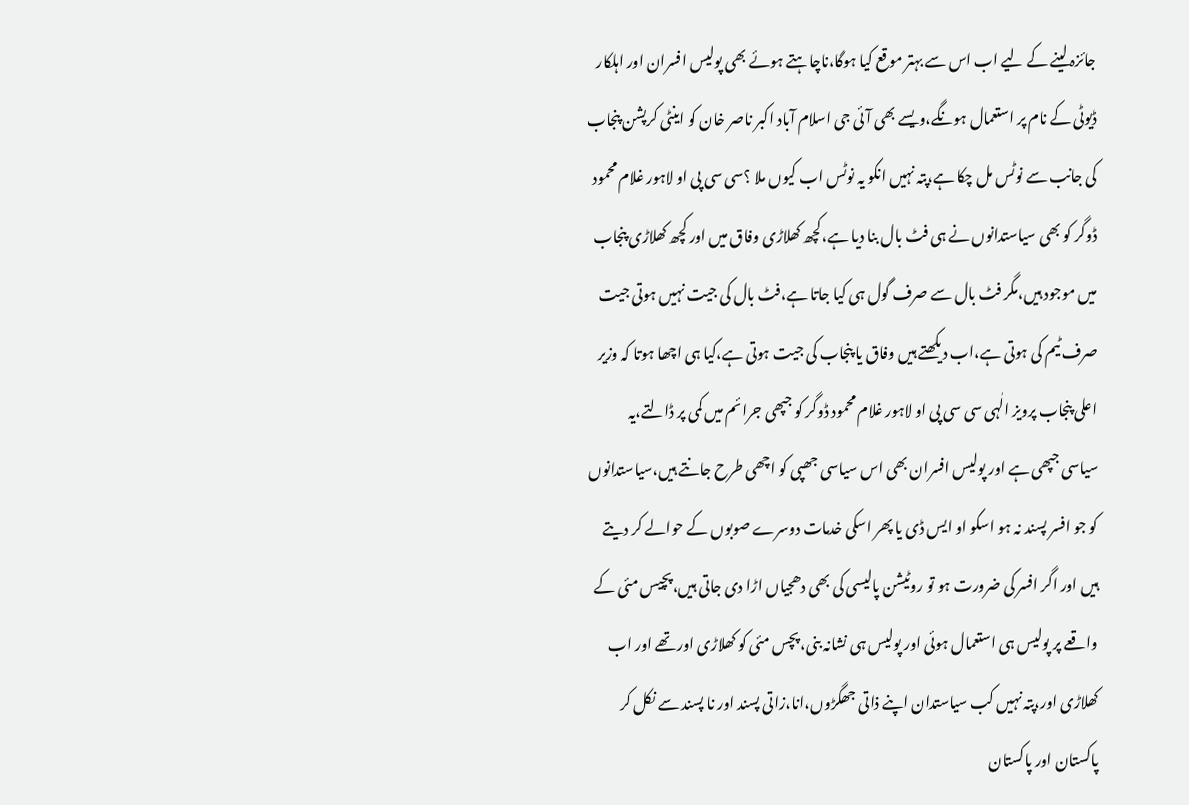جائزہ لینے کے لیے اب اس سے بہتر موقع کیا ہوگا،ناچاہتے ہوئے بھی پولیس افسران اور اہلکار ڈیوٹی کے نام پر استعمال ہونگے،ویسے بھی آئی جی اسلام آباد اکبر ناصر خان کو اینٹی کرپشن پنجاب کی جانب سے نوٹس مل چکا ہے،پتہ نہیں انکو یہ نوٹس اب کیوں ملا ؟سی سی پی او لاہور غلام محمود ڈوگر کو بھی سیاستدانوں نے ہی فٹ بال بنا دیا ہے،کچھ کھلاڑی وفاق میں اور کچھ کھلاڑی پنجاب میں موجود ہیں،مگر فٹ بال سے صرف گول ہی کیا جاتا ہے،فٹ بال کی جیت نہیں ہوتی جیت صرف ٹیم کی ہوتی ہے،اب دیکھتے ہیں وفاق یا پنجاب کی جیت ہوتی ہے،کیا ہی اچھا ہوتا کہ وزیر اعلی پنجاب پرویز الٰہی سی سی پی او لاہور غلام محمود ڈوگر کو جپھی جرائم میں کمی پر ڈالتے،یہ سیاسی جپھی ہے اور پولیس افسران بھی اس سیاسی جھپی کو اچھی طرح جانتے ہیں،سیاستدانوں کو جو افسر پسند نہ ہو اسکو او ایس ڈی یا پھر اسکی خدمات دوسرے صوبوں کے حوالے کر دیتے ہیں اور اگر افسر کی ضرورت ہو تو روٹیشن پالیسی کی بھی دھجیاں اڑا دی جاتی ہیں،پچیس مئی کے واقعے پر پولیس ہی استعمال ہوئی اور پولیس ہی نشانہ بنی،پچس مئی کو کھلاڑی اور تھے اور اب کھلاڑی اور،پتہ نہیں کب سیاستدان اپنے ذاتی جھگڑوں،انا،زاتی پسند اور نا پسند سے نکل کر پاکستان اور پاکستان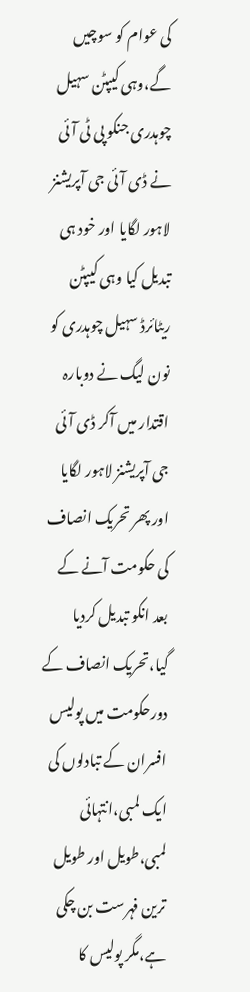کی عوام کو سوچیں گے،وہی کیپٹن سہیل چوہدری جنکو پی ٹی آئی نے ڈی آئی جی آپریشنز لاہور لگایا اور خود ہی تبدیل کیا وہی کیپٹن ریٹائرڈ سہیل چوہدری کو نون لیگ نے دوبارہ اقتدار میں آکر ڈی آئی جی آپریشنز لاہور لگایا اور پھر تحریک انصاف کی حکومت آنے کے بعد انکو تبدیل کردیا گیا،تحریک انصاف کے دورحکومت میں پولیس افسران کے تبادلوں کی ایک لمبی،انتہائی لمبی،طویل اور طویل ترین فہرست بن چکی ہے،مگر پولیس کا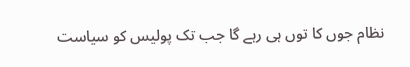نظام جوں کا توں ہی رہے گا جب تک پولیس کو سیاست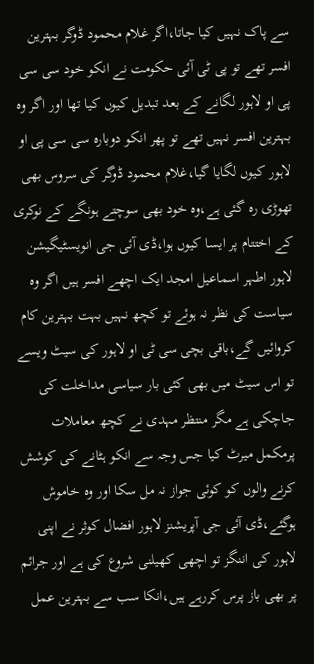سے پاک نہیں کیا جاتا،اگر غلام محمود ڈوگر بہترین افسر تھے تو پی ٹی آئی حکومت نے انکو خود سی سی پی او لاہور لگانے کے بعد تبدیل کیوں کیا تھا اور اگر وہ بہترین افسر نہیں تھے تو پھر انکو دوبارہ سی سی پی او لاہور کیوں لگایا گیا،غلام محمود ڈوگر کی سروس بھی تھوڑی رہ گئی ہے،وہ خود بھی سوچتے ہونگے کے نوکری کے اختتام پر ایسا کیوں ہوا،ڈی آئی جی انویسٹیگیشن لاہور اطہر اسماعیل امجد ایک اچھے افسر ہیں اگر وہ سیاست کی نظر نہ ہوئے تو کچھ نہیں بہت بہترین کام کروائیں گے،باقی بچی سی ٹی او لاہور کی سیٹ ویسے تو اس سیٹ میں بھی کئی بار سیاسی مداخلت کی جاچکی ہے مگر منتظر مہدی نے کچھ معاملات پرمکمل میرٹ کیا جس وجہ سے انکو ہٹانے کی کوشش کرنے والوں کو کوئی جواز نہ مل سکا اور وہ خاموش ہوگئے،ڈی آئی جی آپریشنز لاہور افضال کوثر نے اپنی لاہور کی اننگز تو اچھی کھیلنی شروع کی ہے اور جرائم پر بھی باز پرس کررہے ہیں،انکا سب سے بہترین عمل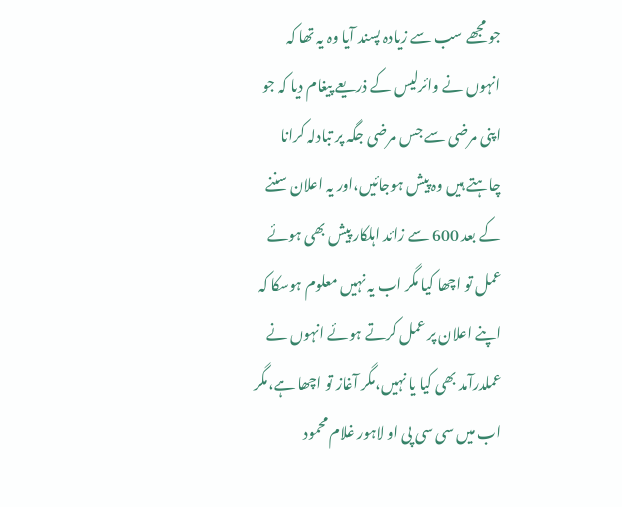جو مجھے سب سے زیادہ پسند آیا وہ یہ تھا کہ انہوں نے وائرلیس کے ذریعے پیغام دیا کہ جو اپنی مرضی سے جس مرضی جگہ پر تبادلہ کرانا چاہتے ہیں وہ پیش ہوجائیں،اور یہ اعلان سننے کے بعد 600 سے زائد اہلکار پیش بھی ہوئے عمل تو اچھا کیا مگر اب یہ نہیں معلوم ہوسکا کہ اپنے اعلان پر عمل کرتے ہوئے انہوں نے عملدرآمد بھی کیا یا نہیں،مگر آغاز تو اچھا ہے،مگر اب میں سی سی پی او لاہور غلام محمود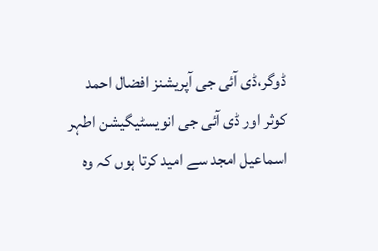ڈوگر،ڈی آئی جی آپریشنز افضال احمد کوثر اور ڈی آئی جی انویسٹیگیشن اطہر اسماعیل امجد سے امید کرتا ہوں کہ وہ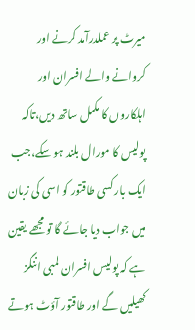میرٹ پر عملدرآمد کرنے اور کروانے والے افسران اور اہلکاروں کا مکمل ساتھ دیں،تاکہ پولیس کا مورال بلند ہو سکے،جب ایک بار کسی طاقتور کو اسی کی زبان میں جواب دیا جائے گا تو مجھے یقین ہے کہ پولیس افسران لمبی اننگز کھیلیں گے اور طاقتور آؤٹ ہوتے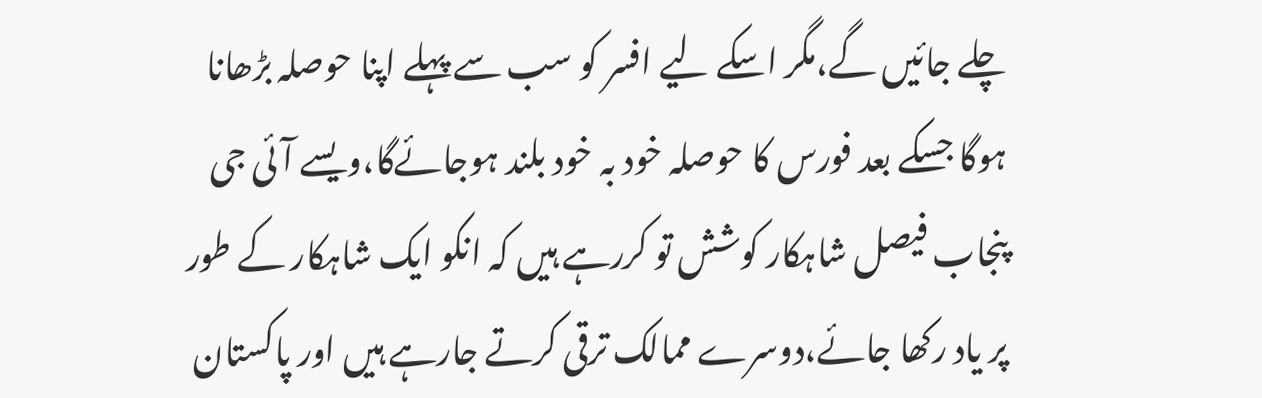چلے جائیں گے،مگر اسکے لیے افسر کو سب سے پہلے اپنا حوصلہ بڑھانا ہوگا جسکے بعد فورس کا حوصلہ خود بہ خود بلند ہوجائےگا،ویسے آئی جی پنجاب فیصل شاہکار کوشش تو کررہے ہیں کہ انکو ایک شاہکار کے طور پر یاد رکھا جائے،دوسرے ممالک ترقی کرتے جارہے ہیں اور پاکستان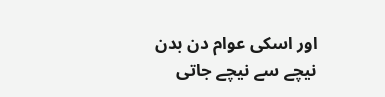اور اسکی عوام دن بدن نیچے سے نیچے جاتی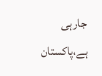جارہی ہے،پاکستان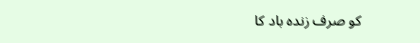کو صرف زندہ باد کا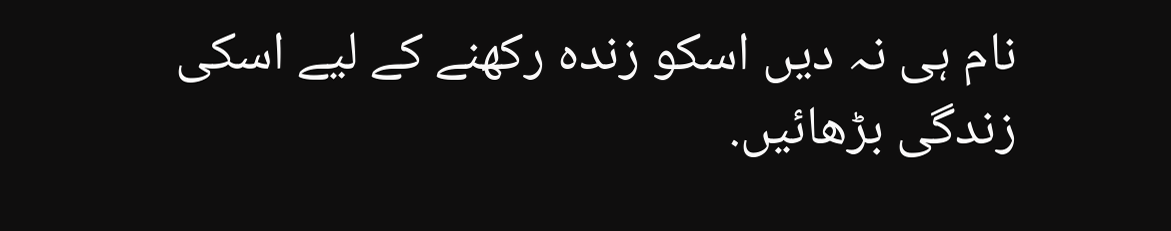نام ہی نہ دیں اسکو زندہ رکھنے کے لیے اسکی زندگی بڑھائیں.